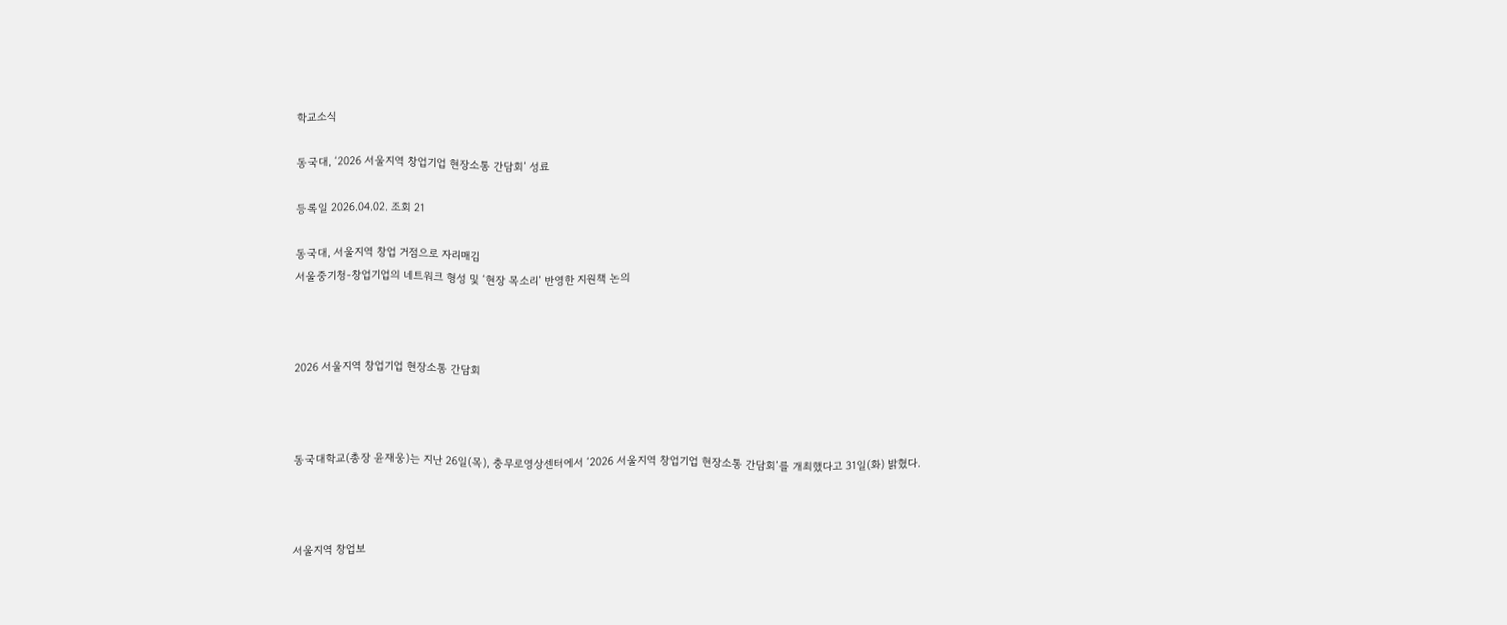학교소식

동국대, ‘2026 서울지역 창업기업 현장소통 간담회’ 성료

등록일 2026.04.02. 조회 21

동국대, 서울지역 창업 거점으로 자리매김
서울중기청-창업기업의 네트워크 형성 및 ‘현장 목소리’ 반영한 지원책 논의



2026 서울지역 창업기업 현장소통 간담회



동국대학교(총장 윤재웅)는 지난 26일(목), 충무로영상센터에서 ‘2026 서울지역 창업기업 현장소통 간담회’를 개최했다고 31일(화) 밝혔다.



서울지역 창업보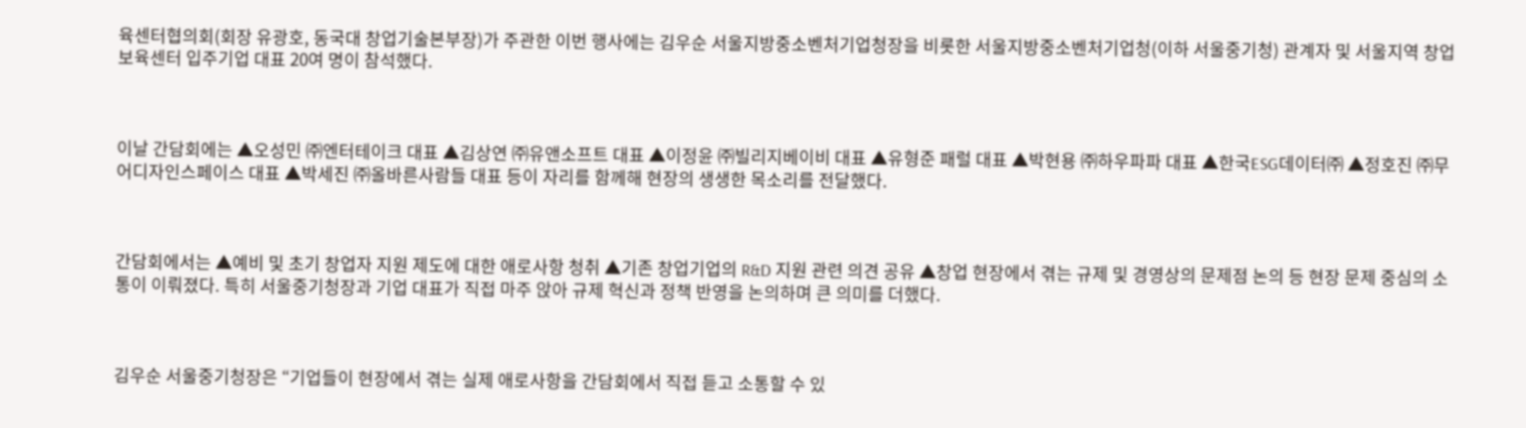육센터협의회(회장 유광호, 동국대 창업기술본부장)가 주관한 이번 행사에는 김우순 서울지방중소벤처기업청장을 비롯한 서울지방중소벤처기업청(이하 서울중기청) 관계자 및 서울지역 창업보육센터 입주기업 대표 20여 명이 참석했다.



이날 간담회에는 ▲오성민 ㈜엔터테이크 대표 ▲김상연 ㈜유앤소프트 대표 ▲이정윤 ㈜빌리지베이비 대표 ▲유형준 패럴 대표 ▲박현용 ㈜하우파파 대표 ▲한국ESG데이터㈜ ▲정호진 ㈜무어디자인스페이스 대표 ▲박세진 ㈜올바른사람들 대표 등이 자리를 함께해 현장의 생생한 목소리를 전달했다.



간담회에서는 ▲예비 및 초기 창업자 지원 제도에 대한 애로사항 청취 ▲기존 창업기업의 R&D 지원 관련 의견 공유 ▲창업 현장에서 겪는 규제 및 경영상의 문제점 논의 등 현장 문제 중심의 소통이 이뤄졌다. 특히 서울중기청장과 기업 대표가 직접 마주 앉아 규제 혁신과 정책 반영을 논의하며 큰 의미를 더했다.



김우순 서울중기청장은 “기업들이 현장에서 겪는 실제 애로사항을 간담회에서 직접 듣고 소통할 수 있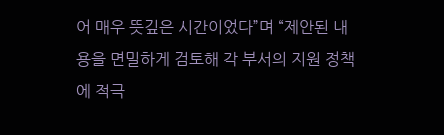어 매우 뜻깊은 시간이었다”며 “제안된 내용을 면밀하게 검토해 각 부서의 지원 정책에 적극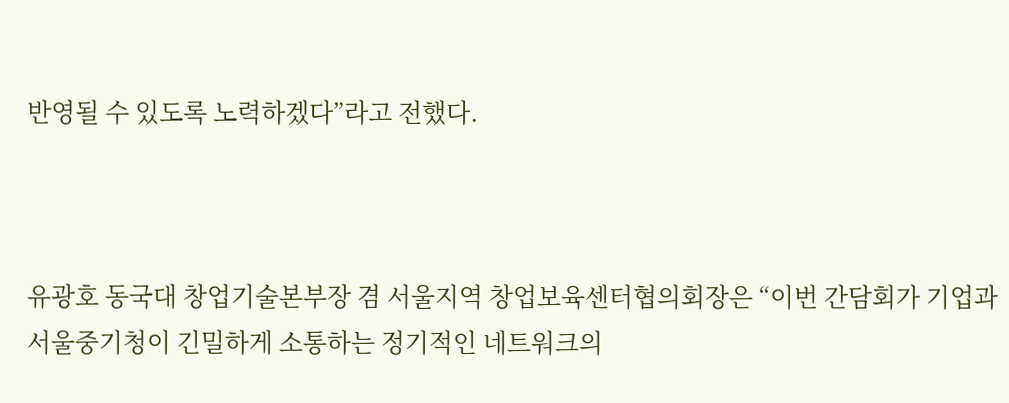반영될 수 있도록 노력하겠다”라고 전했다.



유광호 동국대 창업기술본부장 겸 서울지역 창업보육센터협의회장은 “이번 간담회가 기업과 서울중기청이 긴밀하게 소통하는 정기적인 네트워크의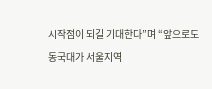시작점이 되길 기대한다”며 “앞으로도 동국대가 서울지역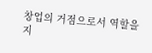창업의 거점으로서 역할을 지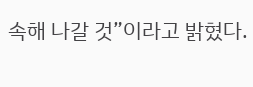속해 나갈 것”이라고 밝혔다.